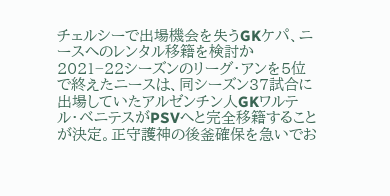チェルシーで出場機会を失うGKケパ、ニースへのレンタル移籍を検討か
2021−22シーズンのリーグ・アンを5位で終えたニースは、同シーズン37試合に出場していたアルゼンチン人GKワルテル・ベニテスがPSVへと完全移籍することが決定。正守護神の後釜確保を急いでお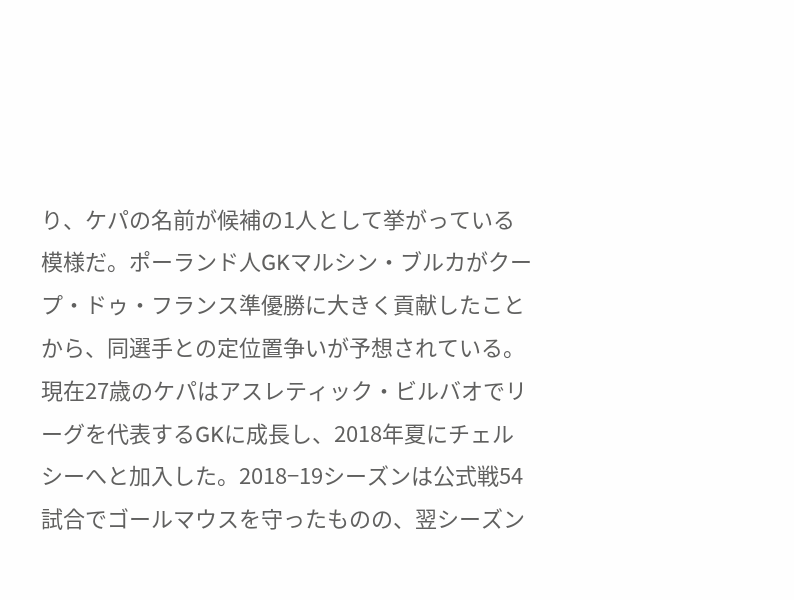り、ケパの名前が候補の1人として挙がっている模様だ。ポーランド人GKマルシン・ブルカがクープ・ドゥ・フランス準優勝に大きく貢献したことから、同選手との定位置争いが予想されている。
現在27歳のケパはアスレティック・ビルバオでリーグを代表するGKに成長し、2018年夏にチェルシーへと加入した。2018−19シーズンは公式戦54試合でゴールマウスを守ったものの、翌シーズン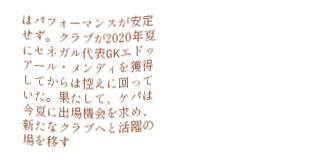はパフォーマンスが安定せず。クラブが2020年夏にセネガル代表GKエドゥアール・メンディを獲得してからは控えに回っていた。果たして、ケパは今夏に出場機会を求め、新たなクラブへと活躍の場を移す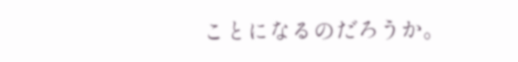ことになるのだろうか。